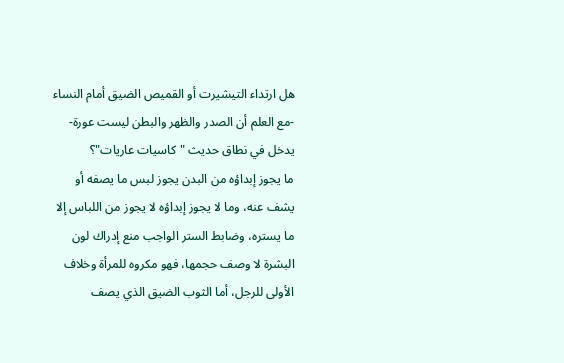هل ارتداء التيشيرت أو القميص الضيق أمام النساء -مع العلم أن الصدر والظهر والبطن ليست عورة- يدخل في نطاق حديث "كاسيات عاريات"؟
ما يجوز إبداؤه من البدن يجوز لبس ما يصفه أو يشف عنه، وما لا يجوز إبداؤه لا يجوز من اللباس إلا ما يستره، وضابط الستر الواجب منع إدراك لون البشرة لا وصف حجمها، فهو مكروه للمرأة وخلاف الأولى للرجل، أما الثوب الضيق الذي يصف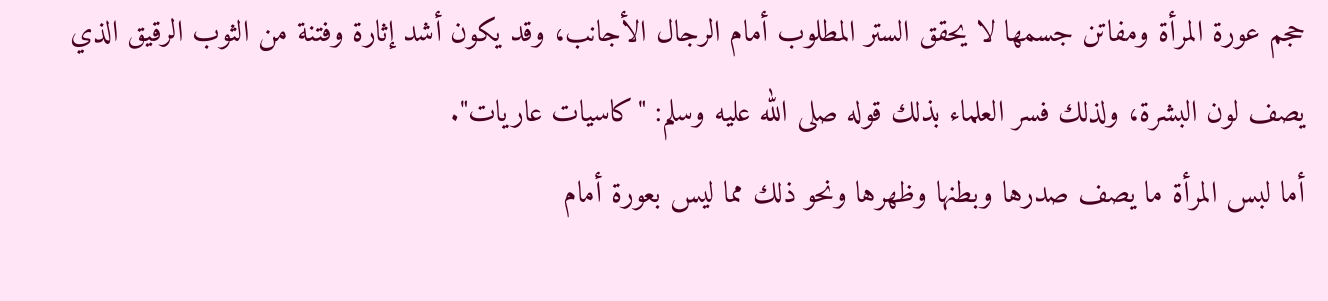حجم عورة المرأة ومفاتن جسمها لا يحقق الستر المطلوب أمام الرجال الأجانب، وقد يكون أشد إثارة وفتنة من الثوب الرقيق الذي يصف لون البشرة، ولذلك فسر العلماء بذلك قوله صلى الله عليه وسلم: "كاسيات عاريات".
أما لبس المرأة ما يصف صدرها وبطنها وظهرها ونحو ذلك مما ليس بعورة أمام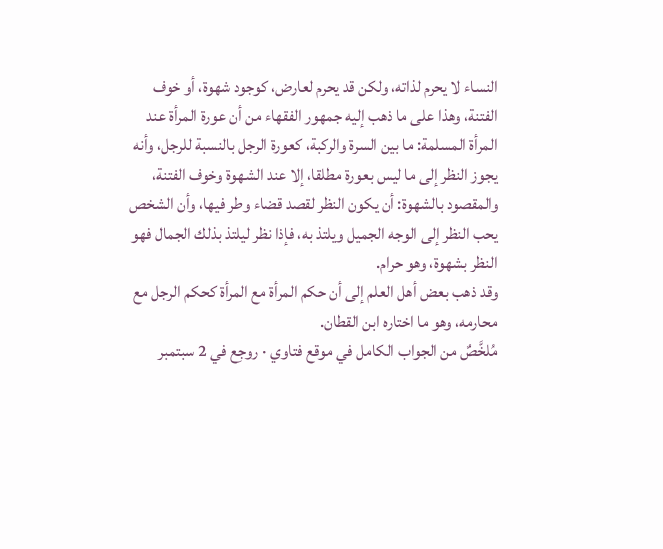النساء لا يحرم لذاته، ولكن قد يحرم لعارض، كوجود شهوة، أو خوف الفتنة، وهذا على ما ذهب إليه جمهور الفقهاء من أن عورة المرأة عند المرأة المسلمة: ما بين السرة والركبة، كعورة الرجل بالنسبة للرجل، وأنه يجوز النظر إلى ما ليس بعورة مطلقا، إلا عند الشهوة وخوف الفتنة، والمقصود بالشهوة: أن يكون النظر لقصد قضاء وطر فيها، وأن الشخص يحب النظر إلى الوجه الجميل ويلتذ به، فإذا نظر ليلتذ بذلك الجمال فهو النظر بشهوة، وهو حرام.
وقد ذهب بعض أهل العلم إلى أن حكم المرأة مع المرأة كحكم الرجل مع محارمه، وهو ما اختاره ابن القطان.
مُلخَّصٌ من الجواب الكامل في موقع فتاوي · روجِع في 2 سبتمبر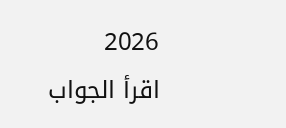2026
اقرأ الجواب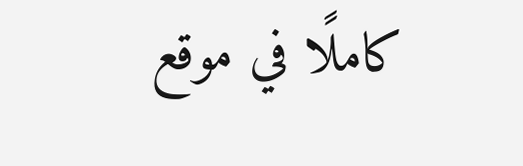كاملًا في موقع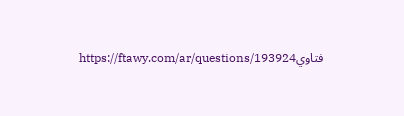فتاويhttps://ftawy.com/ar/questions/193924